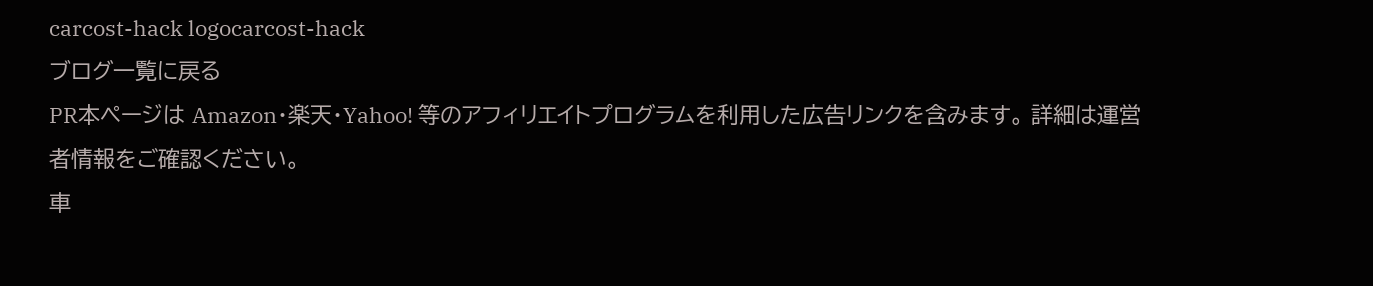carcost-hack logocarcost-hack
ブログ一覧に戻る
PR本ページは Amazon・楽天・Yahoo! 等のアフィリエイトプログラムを利用した広告リンクを含みます。 詳細は運営者情報をご確認ください。
車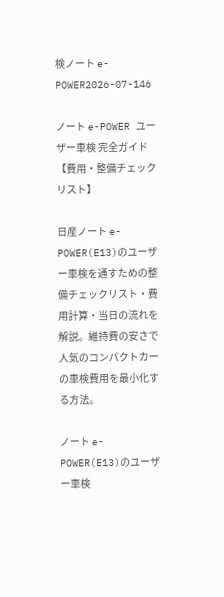検ノート e-POWER2026-07-146

ノート e-POWER ユーザー車検 完全ガイド【費用・整備チェックリスト】

日産ノート e-POWER(E13)のユーザー車検を通すための整備チェックリスト・費用計算・当日の流れを解説。維持費の安さで人気のコンパクトカーの車検費用を最小化する方法。

ノート e-POWER(E13)のユーザー車検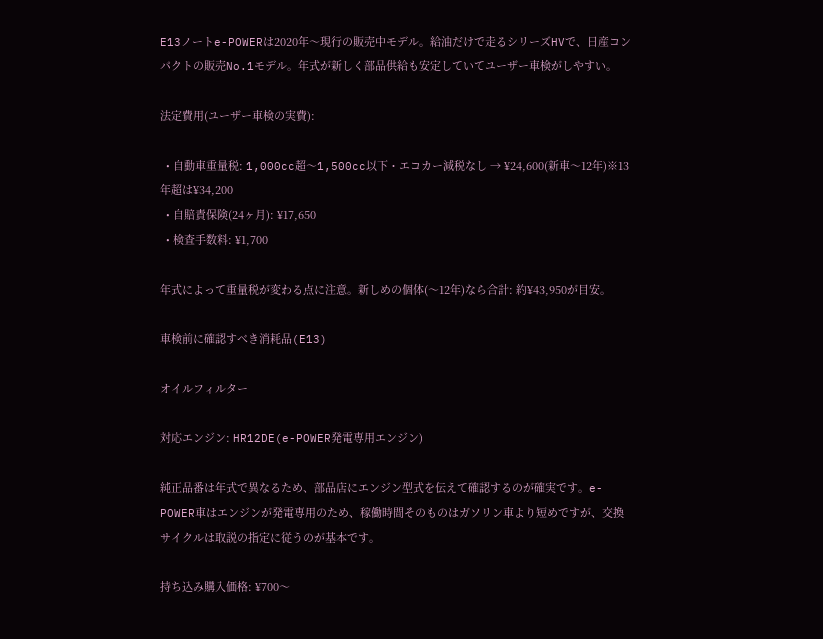E13ノートe-POWERは2020年〜現行の販売中モデル。給油だけで走るシリーズHVで、日産コンパクトの販売No.1モデル。年式が新しく部品供給も安定していてユーザー車検がしやすい。

法定費用(ユーザー車検の実費):

  • 自動車重量税: 1,000cc超〜1,500cc以下・エコカー減税なし → ¥24,600(新車〜12年)※13年超は¥34,200
  • 自賠責保険(24ヶ月): ¥17,650
  • 検査手数料: ¥1,700

年式によって重量税が変わる点に注意。新しめの個体(〜12年)なら合計: 約¥43,950が目安。

車検前に確認すべき消耗品(E13)

オイルフィルター

対応エンジン: HR12DE(e-POWER発電専用エンジン)

純正品番は年式で異なるため、部品店にエンジン型式を伝えて確認するのが確実です。e-POWER車はエンジンが発電専用のため、稼働時間そのものはガソリン車より短めですが、交換サイクルは取説の指定に従うのが基本です。

持ち込み購入価格: ¥700〜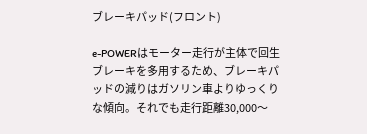ブレーキパッド(フロント)

e-POWERはモーター走行が主体で回生ブレーキを多用するため、ブレーキパッドの減りはガソリン車よりゆっくりな傾向。それでも走行距離30,000〜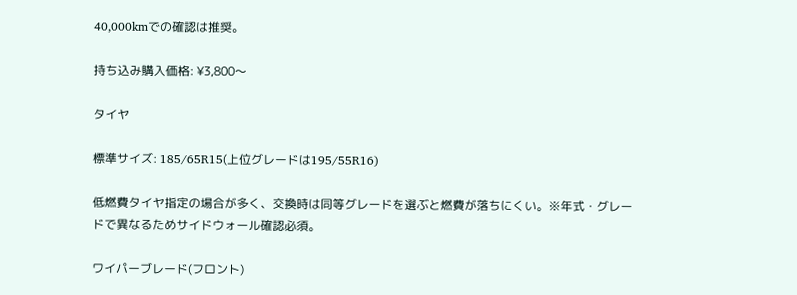40,000kmでの確認は推奨。

持ち込み購入価格: ¥3,800〜

タイヤ

標準サイズ: 185/65R15(上位グレードは195/55R16)

低燃費タイヤ指定の場合が多く、交換時は同等グレードを選ぶと燃費が落ちにくい。※年式・グレードで異なるためサイドウォール確認必須。

ワイパーブレード(フロント)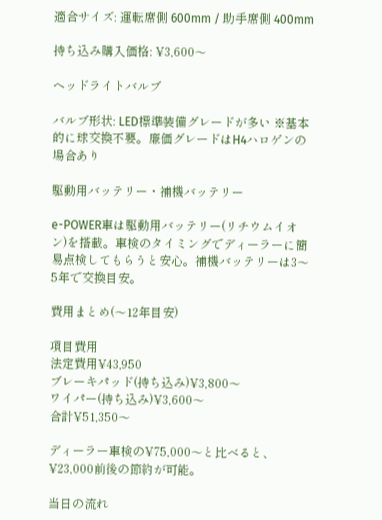適合サイズ: 運転席側 600mm / 助手席側 400mm

持ち込み購入価格: ¥3,600〜

ヘッドライトバルブ

バルブ形状: LED標準装備グレードが多い ※基本的に球交換不要。廉価グレードはH4ハロゲンの場合あり

駆動用バッテリー・補機バッテリー

e-POWER車は駆動用バッテリー(リチウムイオン)を搭載。車検のタイミングでディーラーに簡易点検してもらうと安心。補機バッテリーは3〜5年で交換目安。

費用まとめ(〜12年目安)

項目費用
法定費用¥43,950
ブレーキパッド(持ち込み)¥3,800〜
ワイパー(持ち込み)¥3,600〜
合計¥51,350〜

ディーラー車検の¥75,000〜と比べると、¥23,000前後の節約が可能。

当日の流れ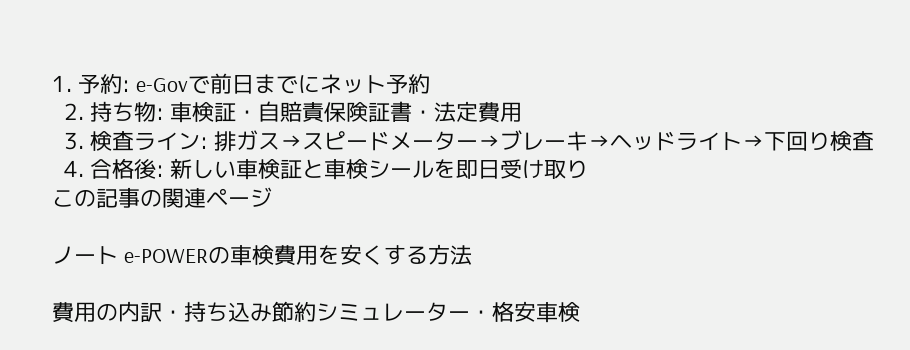1. 予約: e-Govで前日までにネット予約
  2. 持ち物: 車検証・自賠責保険証書・法定費用
  3. 検査ライン: 排ガス→スピードメーター→ブレーキ→ヘッドライト→下回り検査
  4. 合格後: 新しい車検証と車検シールを即日受け取り
この記事の関連ページ

ノート e-POWERの車検費用を安くする方法

費用の内訳・持ち込み節約シミュレーター・格安車検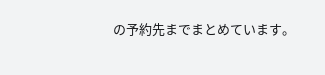の予約先までまとめています。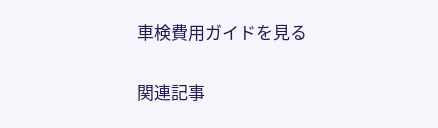車検費用ガイドを見る

関連記事